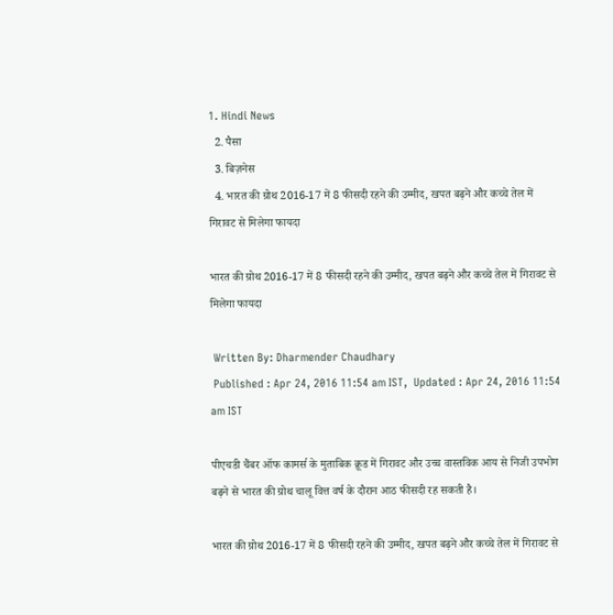1. Hindi News
  2. पैसा
  3. बिज़नेस
  4. भारत की ग्रोथ 2016-17 में 8 फीसदी रहने की उम्मीद, खपत बढ़ने और कच्चे तेल में गिरावट से मिलेगा फायदा

भारत की ग्रोथ 2016-17 में 8 फीसदी रहने की उम्मीद, खपत बढ़ने और कच्चे तेल में गिरावट से मिलेगा फायदा

 Written By: Dharmender Chaudhary
 Published : Apr 24, 2016 11:54 am IST,  Updated : Apr 24, 2016 11:54 am IST

पीएचडी चैंबर ऑफ कामर्स के मुताबिक क्रूड में गिरावट और उच्च वास्तविक आय से निजी उपभोग बढ़ने से भारत की ग्रोथ चालू वित्त वर्ष के दौरान आठ फीसदी रह सकती है।

भारत की ग्रोथ 2016-17 में 8 फीसदी रहने की उम्मीद, खपत बढ़ने और कच्चे तेल में गिरावट से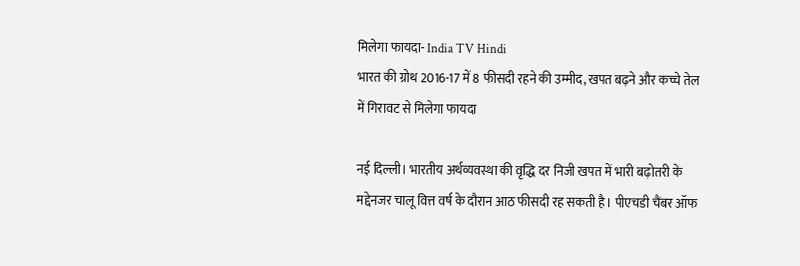मिलेगा फायदा- India TV Hindi
भारत की ग्रोथ 2016-17 में 8 फीसदी रहने की उम्मीद, खपत बढ़ने और कच्चे तेल में गिरावट से मिलेगा फायदा

नई दिल्ली। भारतीय अर्थव्यवस्था की वृद्धि दर निजी खपत में भारी बढ़ोतरी के मद्देनजर चालू वित्त वर्ष के दौरान आठ फीसदी रह सकती है। पीएचडी चैंबर ऑफ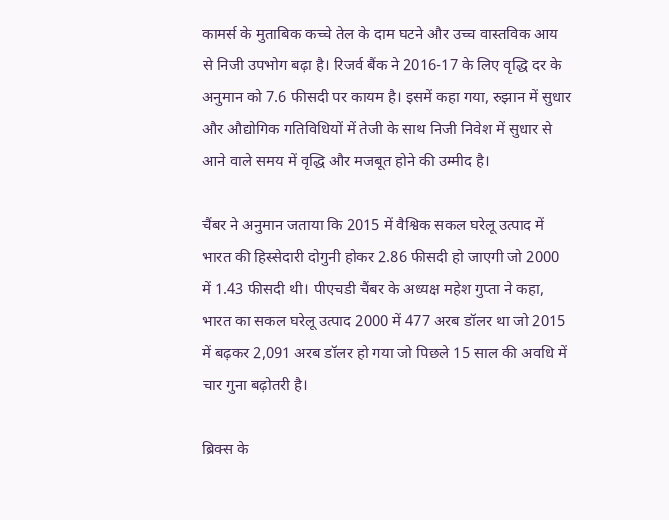कामर्स के मुताबिक कच्चे तेल के दाम घटने और उच्च वास्तविक आय से निजी उपभोग बढ़ा है। रिजर्व बैंक ने 2016-17 के लिए वृद्धि दर के अनुमान को 7.6 फीसदी पर कायम है। इसमें कहा गया, रुझान में सुधार और औद्योगिक गतिविधियों में तेजी के साथ निजी निवेश में सुधार से आने वाले समय में वृद्धि और मजबूत होने की उम्मीद है।

चैंबर ने अनुमान जताया कि 2015 में वैश्विक सकल घरेलू उत्पाद में भारत की हिस्सेदारी दोगुनी होकर 2.86 फीसदी हो जाएगी जो 2000 में 1.43 फीसदी थी। पीएचडी चैंबर के अध्यक्ष महेश गुप्ता ने कहा, भारत का सकल घरेलू उत्पाद 2000 में 477 अरब डॉलर था जो 2015 में बढ़कर 2,091 अरब डॉलर हो गया जो पिछले 15 साल की अवधि में चार गुना बढ़ोतरी है।

ब्रिक्स के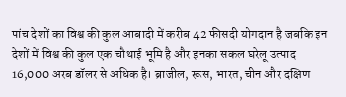पांच देशों का विश्व की कुल आबादी में करीब 42 फीसदी योगदान है जबकि इन देशों में विश्व की कुल एक चौथाई भूमि है और इनका सकल घरेलू उत्पाद 16,000 अरब डॉलर से अधिक है। ब्राजील, रूस, भारत, चीन और दक्षिण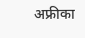अफ्रीका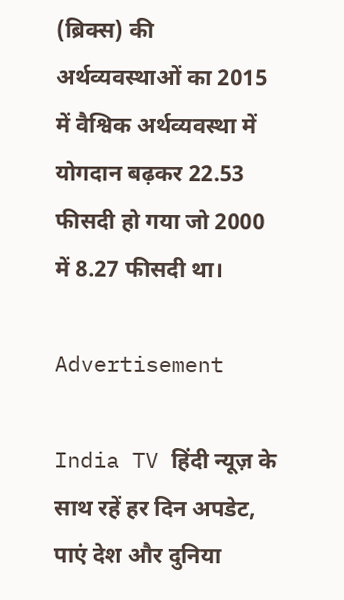(ब्रिक्स) की अर्थव्यवस्थाओं का 2015 में वैश्विक अर्थव्यवस्था में योगदान बढ़कर 22.53 फीसदी हो गया जो 2000 में 8.27 फीसदी था।

Advertisement

India TV हिंदी न्यूज़ के साथ रहें हर दिन अपडेट, पाएं देश और दुनिया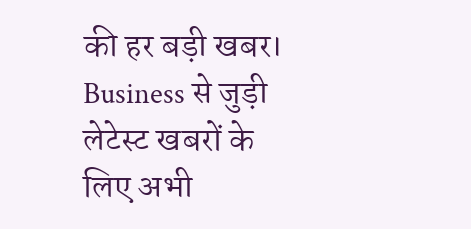की हर बड़ी खबर। Business से जुड़ी लेटेस्ट खबरों के लिए अभी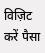विज़िट करें पैसा